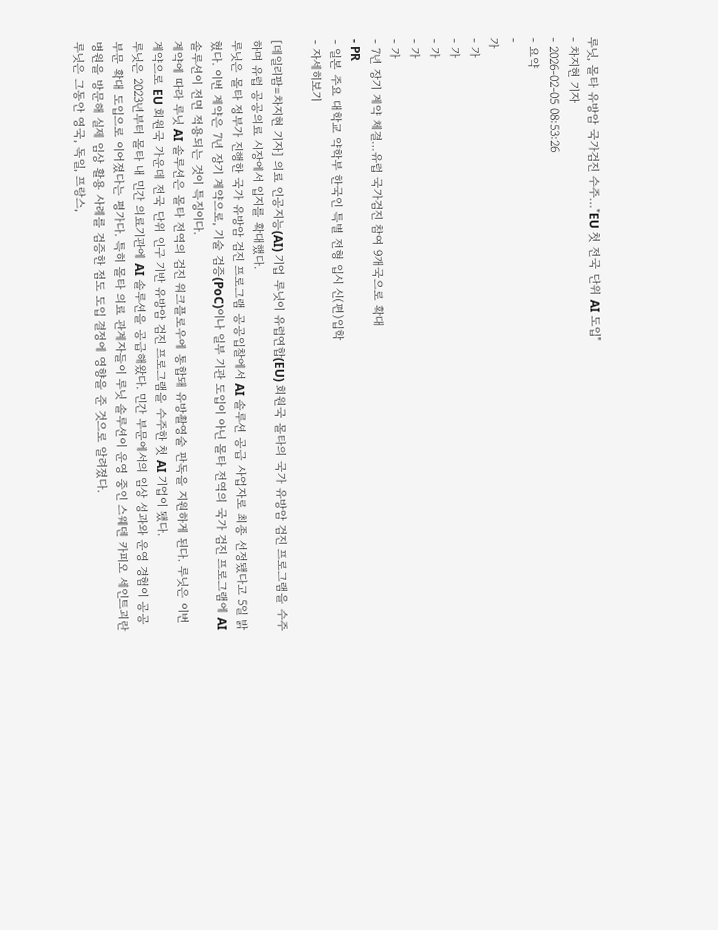루닛, 몰타 유방암 국가검진 수주…"EU 첫 전국 단위 AI 도입"
- 차지현 기자
- 2026-02-05 08:53:26
- 요약
-
가
- 가
- 가
- 가
- 가
- 가
- 7년 장기 계약 체결…유럽 국가검진 참여 9개국으로 확대
- PR
- 일본 주요 대학교 약학부 한국인 특별 전형 입시 신(편)입학
- 자세히보기

[데일리팜=차지현 기자] 의료 인공지능(AI) 기업 루닛이 유럽연합(EU) 회원국 몰타의 국가 유방암 검진 프로그램을 수주하며 유럽 공공의료 시장에서 입지를 확대했다.
루닛은 몰타 정부가 진행한 국가 유방암 검진 프로그램 공공입찰에서 AI 솔루션 공급 사업자로 최종 선정됐다고 5일 밝혔다. 이번 계약은 7년 장기 계약으로, 기술 검증(PoC)이나 일부 기관 도입이 아닌 몰타 전역의 국가 검진 프로그램에 AI 솔루션이 전면 적용되는 것이 특징이다.
계약에 따라 루닛 AI 솔루션은 몰타 전역의 검진 워크플로우에 통합돼 유방촬영술 판독을 지원하게 된다. 루닛은 이번 계약으로 EU 회원국 가운데 전국 단위 인구 기반 유방암 검진 프로그램을 수주한 첫 AI 기업이 됐다.
루닛은 2023년부터 몰타 내 민간 의료기관에 AI 솔루션을 공급해왔다. 민간 부문에서의 임상 성과와 운영 경험이 공공 부문 확대 도입으로 이어졌다는 평가다. 특히 몰타 의료 관계자들이 루닛 솔루션이 운영 중인 스웨덴 카피오 세인트괴란 병원을 방문해 실제 임상 활용 사례를 검증한 점도 도입 결정에 영향을 준 것으로 알려졌다.
루닛은 그동안 영국, 독일, 프랑스,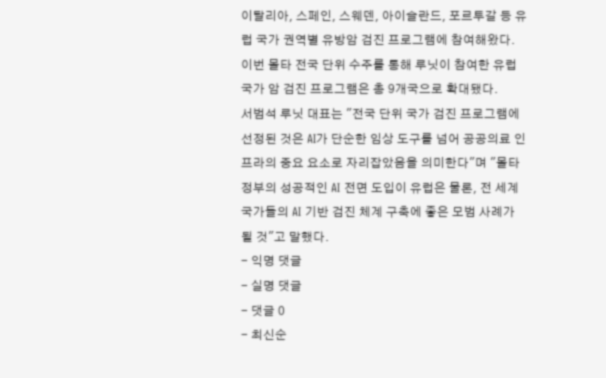이탈리아, 스페인, 스웨덴, 아이슬란드, 포르투갈 등 유럽 국가 권역별 유방암 검진 프로그램에 참여해왔다. 이번 몰타 전국 단위 수주를 통해 루닛이 참여한 유럽 국가 암 검진 프로그램은 총 9개국으로 확대됐다.
서범석 루닛 대표는 "전국 단위 국가 검진 프로그램에 선정된 것은 AI가 단순한 임상 도구를 넘어 공공의료 인프라의 중요 요소로 자리잡았음을 의미한다"며 "몰타 정부의 성공적인 AI 전면 도입이 유럽은 물론, 전 세계 국가들의 AI 기반 검진 체계 구축에 좋은 모범 사례가 될 것"고 말했다.
- 익명 댓글
- 실명 댓글
- 댓글 0
- 최신순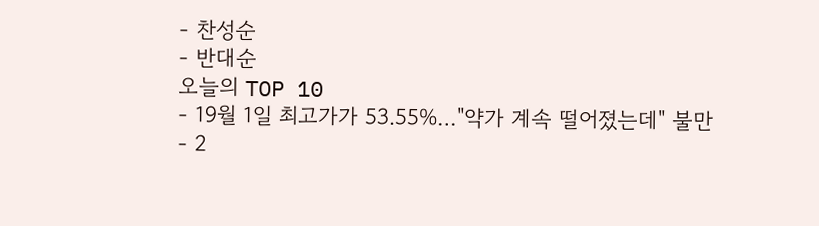- 찬성순
- 반대순
오늘의 TOP 10
- 19월 1일 최고가가 53.55%…"약가 계속 떨어졌는데" 불만
- 2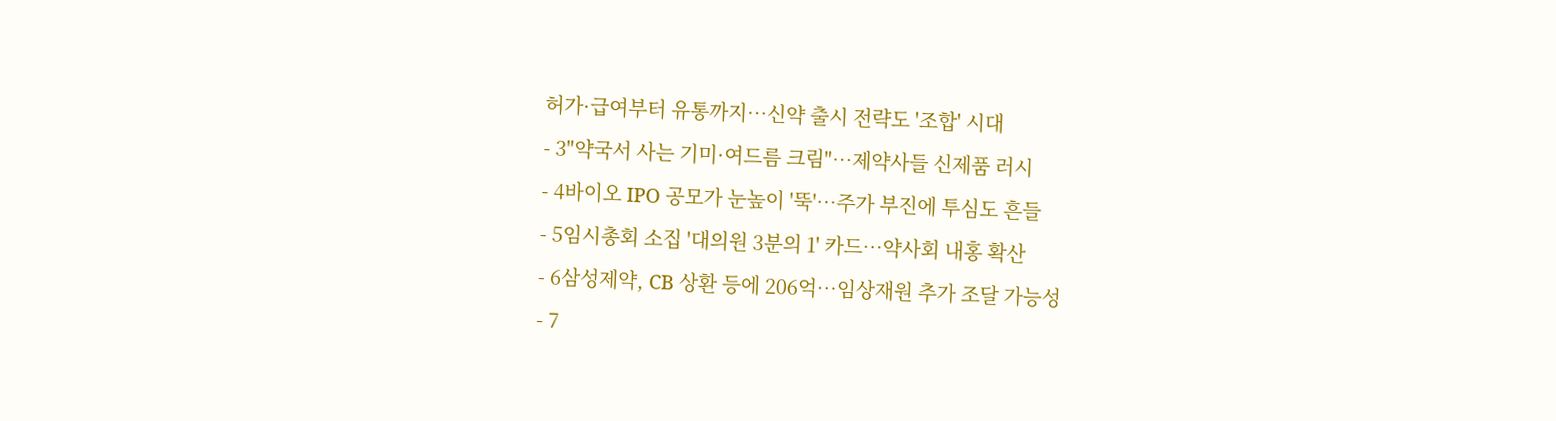허가·급여부터 유통까지…신약 출시 전략도 '조합' 시대
- 3"약국서 사는 기미·여드름 크림"…제약사들 신제품 러시
- 4바이오 IPO 공모가 눈높이 '뚝'…주가 부진에 투심도 흔들
- 5임시총회 소집 '대의원 3분의 1' 카드…약사회 내홍 확산
- 6삼성제약, CB 상환 등에 206억…임상재원 추가 조달 가능성
- 7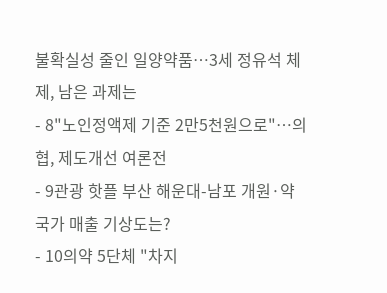불확실성 줄인 일양약품…3세 정유석 체제, 남은 과제는
- 8"노인정액제 기준 2만5천원으로"…의협, 제도개선 여론전
- 9관광 핫플 부산 해운대-남포 개원·약국가 매출 기상도는?
- 10의약 5단체 "차지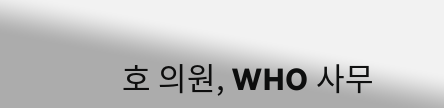호 의원, WHO 사무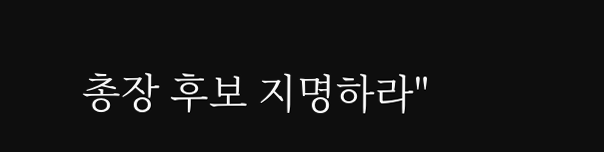총장 후보 지명하라"